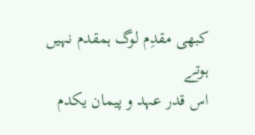کبھی مقدِم لوگ ہمقدم نہیں ہوتے
اس قدر عہد و پیمان یکدم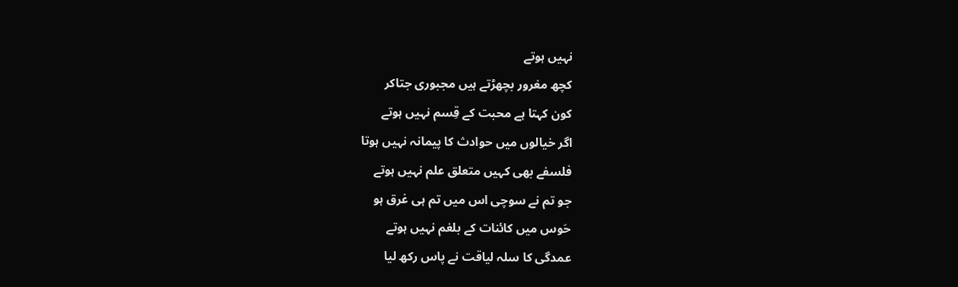نہیں ہوتے
کچھ مغرور بچھڑتے ہیں مجبوری جتاکر
کون کہتا ہے محبت کے قِسم نہیں ہوتے
اگر خیالوں میں حوادث کا پیمانہ نہیں ہوتا
فلسفے بھی کہیں متعلق علم نہیں ہوتے
جو تم نے سوچی اس میں تم ہی غرق ہو
حَوس میں کائنات کے بلغم نہیں ہوتے
عمدگی کا سلہ لیاقت نے پاس رکھ لیا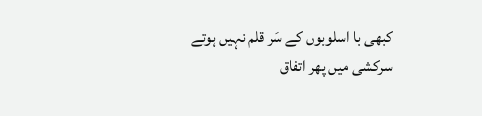کبھی با اسلوبوں کے سَر قلم نہیں ہوتے
سرکشی میں پھر اتفاق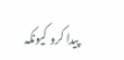پیدا کرو کیونکہ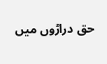حق دراڑوں میں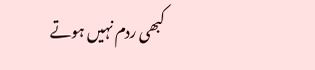کبھی ردم نہیں ہوتے